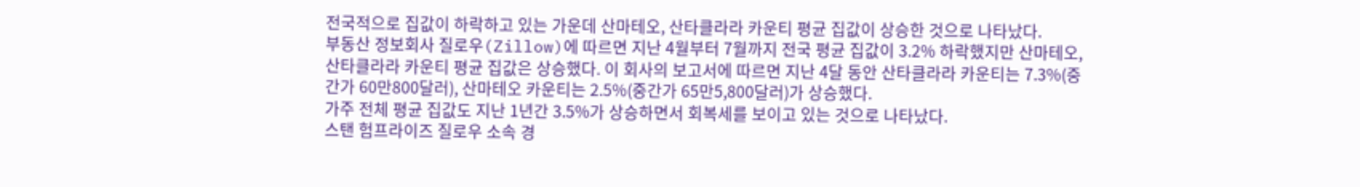전국적으로 집값이 하락하고 있는 가운데 산마테오, 산타클라라 카운티 평균 집값이 상승한 것으로 나타났다.
부동산 정보회사 질로우(Zillow)에 따르면 지난 4월부터 7월까지 전국 평균 집값이 3.2% 하락했지만 산마테오, 산타클라라 카운티 평균 집값은 상승했다. 이 회사의 보고서에 따르면 지난 4달 동안 산타클라라 카운티는 7.3%(중간가 60만800달러), 산마테오 카운티는 2.5%(중간가 65만5,800달러)가 상승했다.
가주 전체 평균 집값도 지난 1년간 3.5%가 상승하면서 회복세를 보이고 있는 것으로 나타났다.
스탠 험프라이즈 질로우 소속 경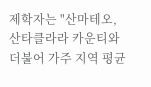제학자는 "산마테오, 산타클라라 카운티와 더불어 가주 지역 평균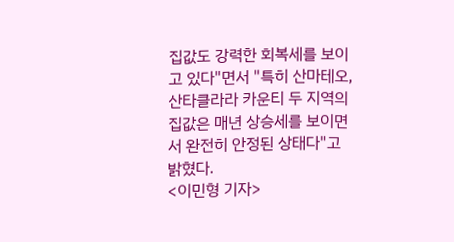집값도 강력한 회복세를 보이고 있다"면서 "특히 산마테오, 산타클라라 카운티 두 지역의 집값은 매년 상승세를 보이면서 완전히 안정된 상태다"고 밝혔다.
<이민형 기자>